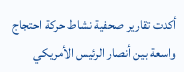أكدت تقارير صحفية نشاط حركة احتجاج واسعة بين أنصار الرئيس الأمريكي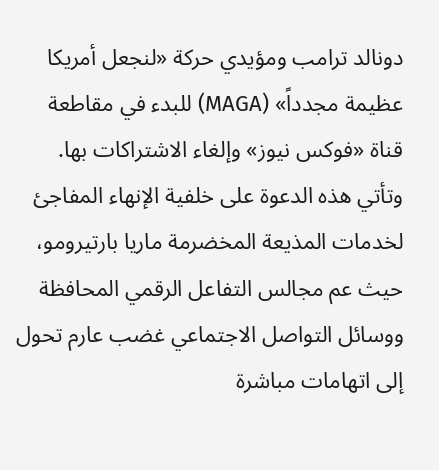دونالد ترامب ومؤيدي حركة «لنجعل أمريكا عظيمة مجدداً» (MAGA) للبدء في مقاطعة قناة «فوكس نيوز» وإلغاء الاشتراكات بها.
وتأتي هذه الدعوة على خلفية الإنهاء المفاجئ لخدمات المذيعة المخضرمة ماريا بارتيرومو، حيث عم مجالس التفاعل الرقمي المحافظة ووسائل التواصل الاجتماعي غضب عارم تحول إلى اتهامات مباشرة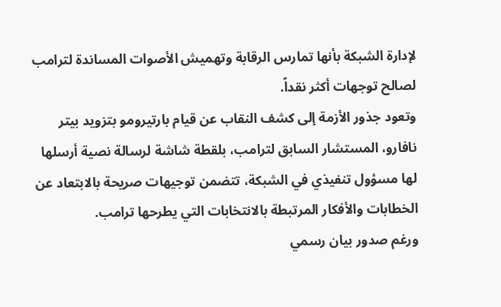لإدارة الشبكة بأنها تمارس الرقابة وتهميش الأصوات المساندة لترامب لصالح توجهات أكثر نقداً.
وتعود جذور الأزمة إلى كشف النقاب عن قيام بارتيرومو بتزويد بيتر نافارو، المستشار السابق لترامب، بلقطة شاشة لرسالة نصية أرسلها لها مسؤول تنفيذي في الشبكة، تتضمن توجيهات صريحة بالابتعاد عن الخطابات والأفكار المرتبطة بالانتخابات التي يطرحها ترامب.
ورغم صدور بيان رسمي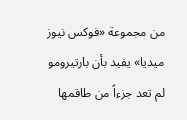من مجموعة «فوكس نيوز ميديا» يفيد بأن بارتيرومو لم تعد جزءاً من طاقمها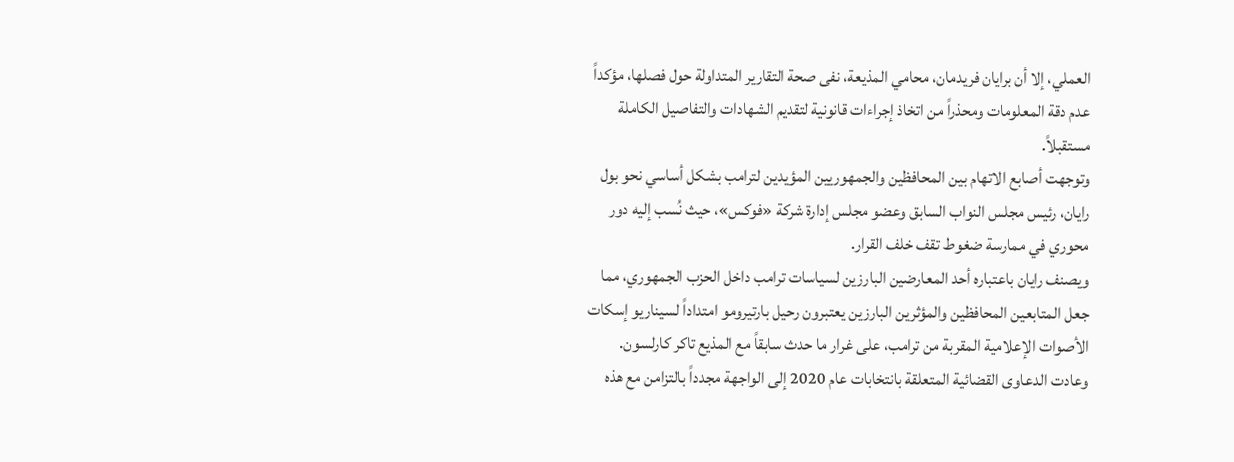العملي، إلا أن برايان فريدمان، محامي المذيعة، نفى صحة التقارير المتداولة حول فصلها، مؤكداً عدم دقة المعلومات ومحذراً من اتخاذ إجراءات قانونية لتقديم الشهادات والتفاصيل الكاملة مستقبلاً.
وتوجهت أصابع الاتهام بين المحافظين والجمهوريين المؤيدين لترامب بشكل أساسي نحو بول رايان، رئيس مجلس النواب السابق وعضو مجلس إدارة شركة «فوكس»، حيث نُسب إليه دور محوري في ممارسة ضغوط تقف خلف القرار.
ويصنف رايان باعتباره أحد المعارضين البارزين لسياسات ترامب داخل الحزب الجمهوري، مما جعل المتابعين المحافظين والمؤثرين البارزين يعتبرون رحيل بارتيرومو امتداداً لسيناريو إسكات الأصوات الإعلامية المقربة من ترامب، على غرار ما حدث سابقاً مع المذيع تاكر كارلسون.
وعادت الدعاوى القضائية المتعلقة بانتخابات عام 2020 إلى الواجهة مجدداً بالتزامن مع هذه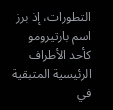التطورات، إذ برز اسم بارتيرومو كأحد الأطراف الرئيسية المتبقية في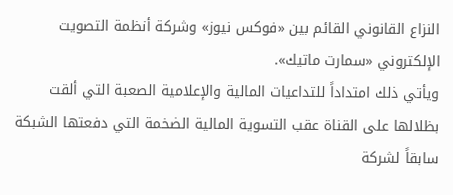النزاع القانوني القائم بين «فوكس نيوز» وشركة أنظمة التصويت الإلكتروني «سمارت ماتيك».
ويأتي ذلك امتداداً للتداعيات المالية والإعلامية الصعبة التي ألقت بظلالها على القناة عقب التسوية المالية الضخمة التي دفعتها الشبكة سابقاً لشركة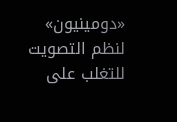«دومينيون» لنظم التصويت للتغلب على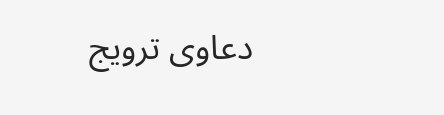دعاوى ترويج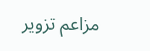مزاعم تزوير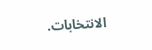الانتخابات.